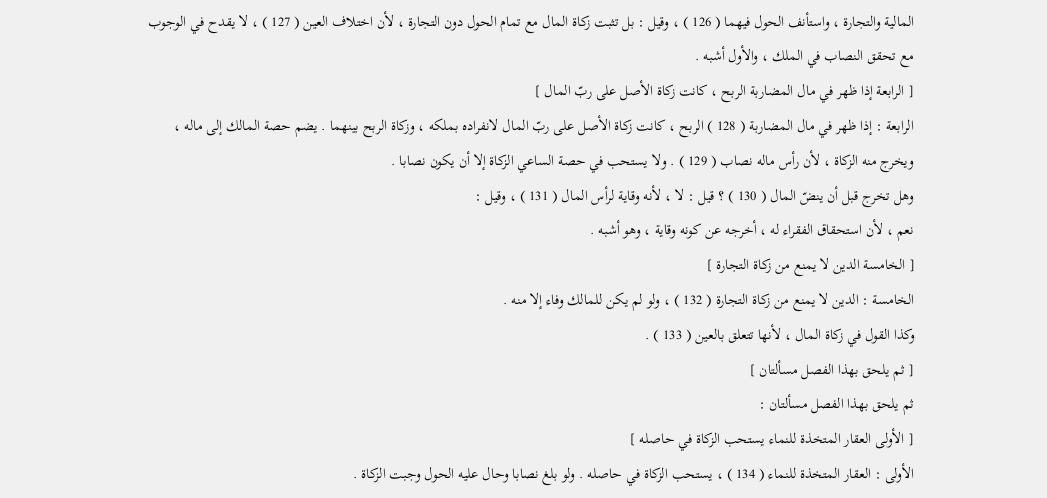المالية والتجارة ، واستأنف الحول فيهما ( 126 ) ، وقيل : بل تثبت زكاة المال مع تمام الحول دون التجارة ، لأن اختلاف العين ( 127 ) ، لا يقدح في الوجوب مع تحقق النصاب في الملك ، والأول أشبه .
[ الرابعة إذا ظهر في مال المضاربة الربح ، كانت زكاة الأصل على ربّ المال ]
الرابعة : إذا ظهر في مال المضاربة ( 128 ) الربح ، كانت زكاة الأصل على ربّ المال لانفراده بملكه ، وزكاة الربح بينهما . يضم حصة المالك إلى ماله ، ويخرج منه الزكاة ، لأن رأس ماله نصاب ( 129 ) . ولا يستحب في حصة الساعي الزكاة إلا أن يكون نصابا .
وهل تخرج قبل أن ينضّ المال ( 130 ) ؟ قيل : لا ، لأنه وقاية لرأس المال ( 131 ) ، وقيل :
نعم ، لأن استحقاق الفقراء له ، أخرجه عن كونه وقاية ، وهو أشبه .
[ الخامسة الدين لا يمنع من زكاة التجارة ]
الخامسة : الدين لا يمنع من زكاة التجارة ( 132 ) ، ولو لم يكن للمالك وفاء إلا منه .
وكذا القول في زكاة المال ، لأنها تتعلق بالعين ( 133 ) .
[ ثم يلحق بهذا الفصل مسألتان ]
ثم يلحق بهذا الفصل مسألتان :
[ الأولى العقار المتخذة للنماء يستحب الزكاة في حاصله ]
الأولى : العقار المتخذة للنماء ( 134 ) ، يستحب الزكاة في حاصله . ولو بلغ نصابا وحال عليه الحول وجبت الزكاة .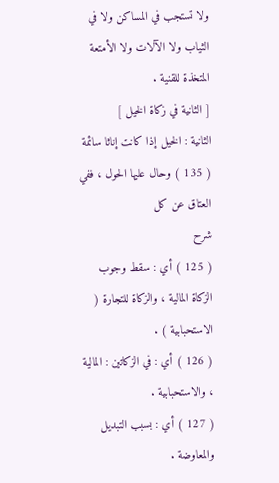ولا تستجب في المساكن ولا في الثياب ولا الآلات ولا الأمتعة المتخذة للقنية .
[ الثانية في زكاة الخيل ]
الثانية : الخيل إذا كانت إناثا سائمة ( 135 ) وحال عليها الحول ، ففي العتاق عن كل
شرح
( 125 ) أي : سقط وجوب الزكاة المالية ، والزكاة للتجارة ( الاستحبابية ) .
( 126 ) أي : في الزكاتين : المالية ، والاستحبابية .
( 127 ) أي : بسبب التبديل والمعاوضة .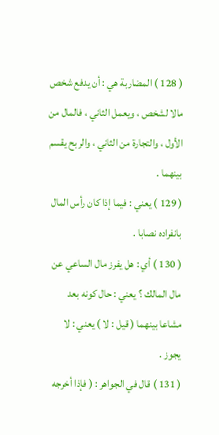( 128 ) المضاربة هي : أن يدفع شخص مالا لشخص ، ويعمل الثاني ، فالمال من الأول ، والتجارة من الثاني ، والربح يقسم بينهما .
( 129 ) يعني : فيما إذا كان رأس المال بانفراده نصابا .
( 130 ) أي : هل يفرز مال الساعي عن مال المالك ؟ يعني : حال كونه بعد مشاعا بينهما ( قيل : لا ) يعني : لا يجوز .
( 131 ) قال في الجواهر : ( فإذا أخرجه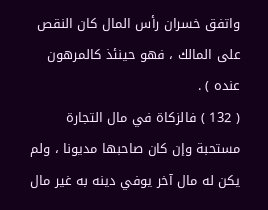واتفق خسران رأس المال كان النقص على المالك ، فهو حينئذ كالمرهون عنده ) .
( 132 ) فالزكاة في مال التجارة مستحبة وإن كان صاحبها مديونا ، ولم يكن له مال آخر يوفي دينه به غير مال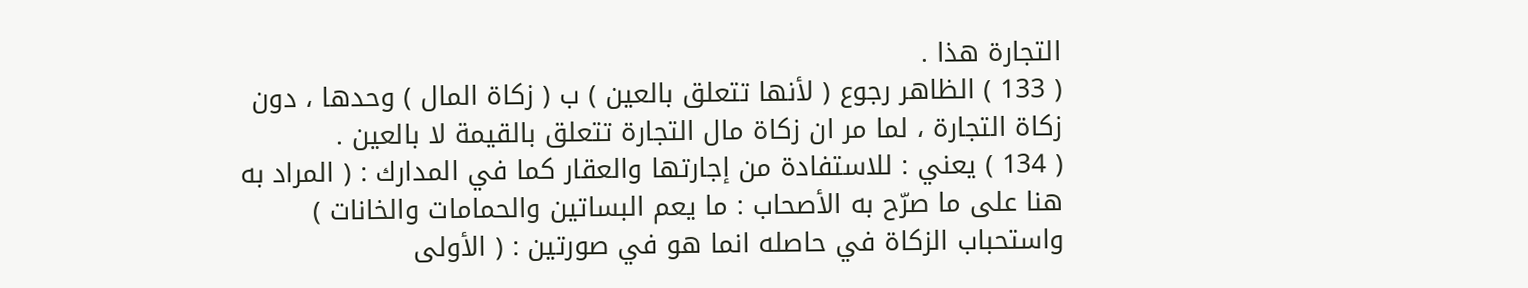التجارة هذا .
( 133 ) الظاهر رجوع ( لأنها تتعلق بالعين ) ب ( زكاة المال ) وحدها ، دون زكاة التجارة ، لما مر ان زكاة مال التجارة تتعلق بالقيمة لا بالعين .
( 134 ) يعني : للاستفادة من إجارتها والعقار كما في المدارك : ( المراد به هنا على ما صرّح به الأصحاب : ما يعم البساتين والحمامات والخانات ) واستحباب الزكاة في حاصله انما هو في صورتين : ( الأولى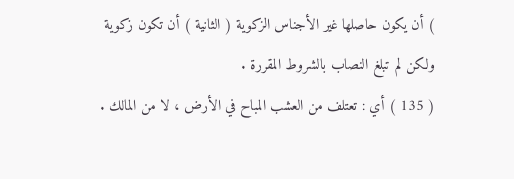) أن يكون حاصلها غير الأجناس الزكوية ( الثانية ) أن تكون زكوية ولكن لم تبلغ النصاب بالشروط المقررة .
( 135 ) أي : تعتلف من العشب المباح في الأرض ، لا من المالك .